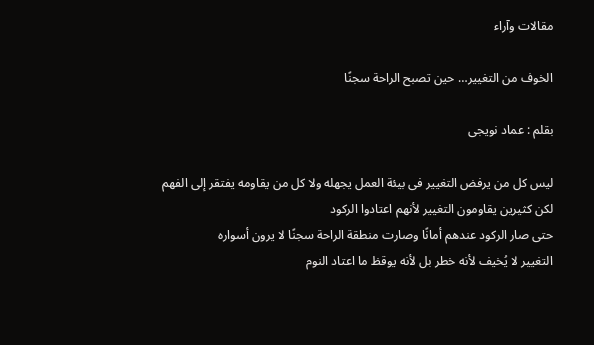مقالات وآراء

الخوف من التغيير… حين تصبح الراحة سجنًا

بقلم : عماد نويجى

ليس كل من يرفض التغيير فى بيئة العمل يجهله ولا كل من يقاومه يفتقر إلى الفهم
لكن كثيرين يقاومون التغيير لأنهم اعتادوا الركود
حتى صار الركود عندهم أمانًا وصارت منطقة الراحة سجنًا لا يرون أسواره
التغيير لا يُخيف لأنه خطر بل لأنه يوقظ ما اعتاد النوم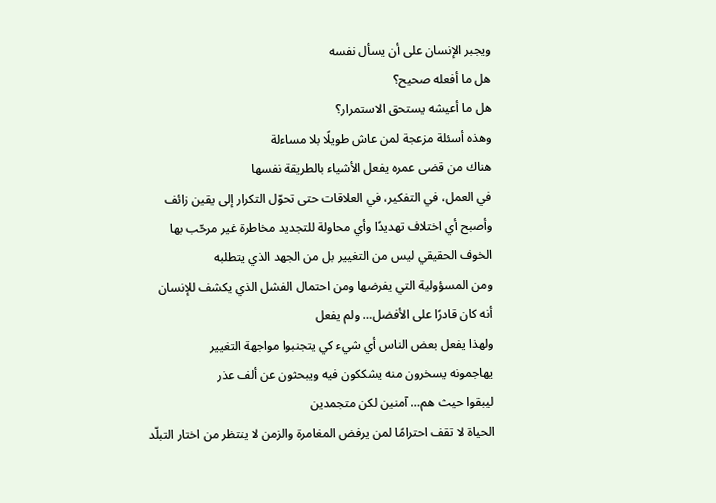ويجبر الإنسان على أن يسأل نفسه
هل ما أفعله صحيح؟
هل ما أعيشه يستحق الاستمرار؟
وهذه أسئلة مزعجة لمن عاش طويلًا بلا مساءلة
هناك من قضى عمره يفعل الأشياء بالطريقة نفسها
في العمل، في التفكير، في العلاقات حتى تحوّل التكرار إلى يقين زائف
وأصبح أي اختلاف تهديدًا وأي محاولة للتجديد مخاطرة غير مرحّب بها
الخوف الحقيقي ليس من التغيير بل من الجهد الذي يتطلبه
ومن المسؤولية التي يفرضها ومن احتمال الفشل الذي يكشف للإنسان
أنه كان قادرًا على الأفضل… ولم يفعل
ولهذا يفعل بعض الناس أي شيء كي يتجنبوا مواجهة التغيير
يهاجمونه يسخرون منه يشككون فيه ويبحثون عن ألف عذر
ليبقوا حيث هم… آمنين لكن متجمدين
الحياة لا تقف احترامًا لمن يرفض المغامرة والزمن لا ينتظر من اختار التبلّد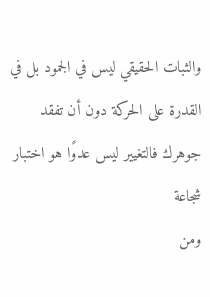والثبات الحقيقي ليس في الجمود بل في القدرة على الحركة دون أن تفقد جوهرك فالتغيير ليس عدوًا هو اختبار شجاعة
ومن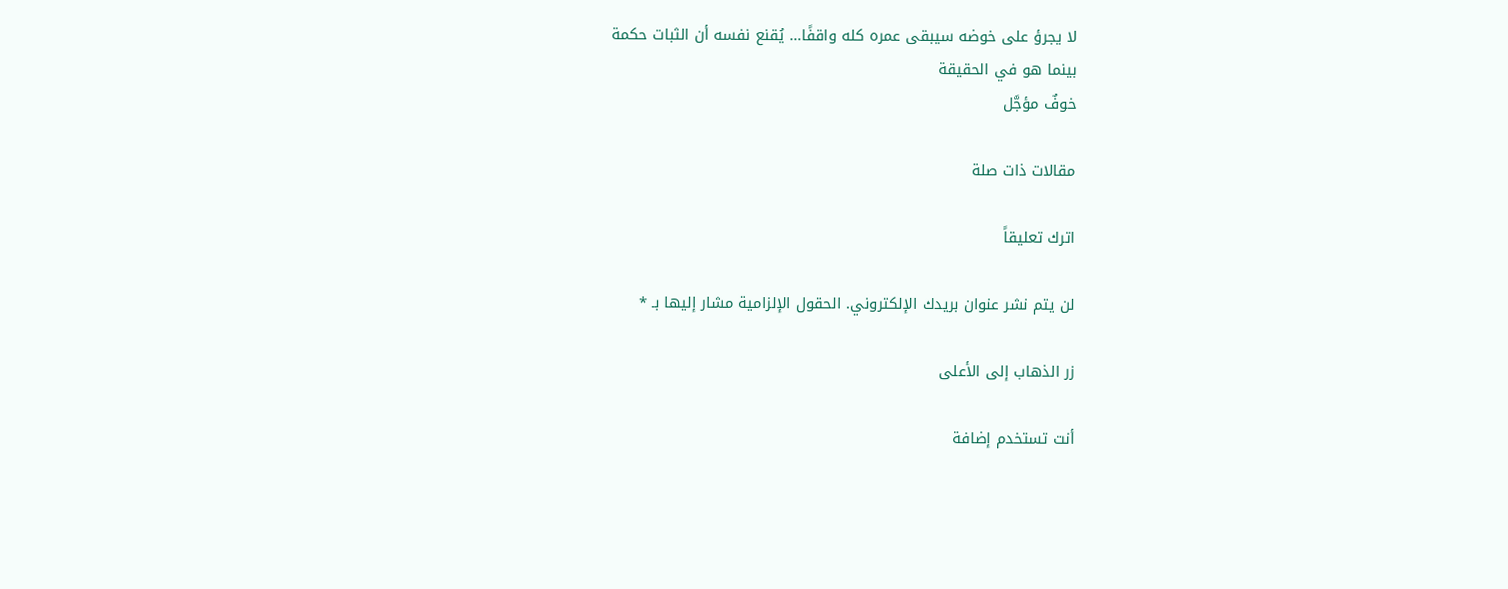لا يجرؤ على خوضه سيبقى عمره كله واقفًا… يُقنع نفسه أن الثبات حكمة
بينما هو في الحقيقة
خوفٌ مؤجَّل

مقالات ذات صلة

اترك تعليقاً

لن يتم نشر عنوان بريدك الإلكتروني. الحقول الإلزامية مشار إليها بـ *

زر الذهاب إلى الأعلى

أنت تستخدم إضافة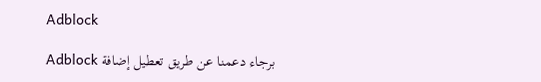Adblock

برجاء دعمنا عن طريق تعطيل إضافة Adblock